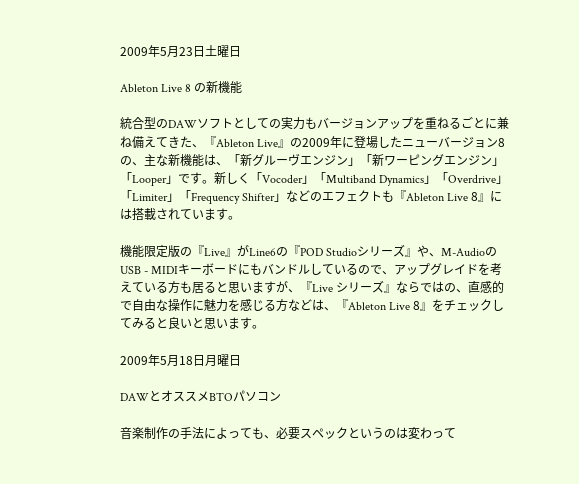2009年5月23日土曜日

Ableton Live 8 の新機能

統合型のDAWソフトとしての実力もバージョンアップを重ねるごとに兼ね備えてきた、『Ableton Live』の2009年に登場したニューバージョン8の、主な新機能は、「新グルーヴエンジン」「新ワーピングエンジン」「Looper」です。新しく「Vocoder」「Multiband Dynamics」「Overdrive」「Limiter」「Frequency Shifter」などのエフェクトも『Ableton Live 8』には搭載されています。

機能限定版の『Live』がLine6の『POD Studioシリーズ』や、M-AudioのUSB - MIDIキーボードにもバンドルしているので、アップグレイドを考えている方も居ると思いますが、『Live シリーズ』ならではの、直感的で自由な操作に魅力を感じる方などは、『Ableton Live 8』をチェックしてみると良いと思います。

2009年5月18日月曜日

DAWとオススメBTOパソコン

音楽制作の手法によっても、必要スペックというのは変わって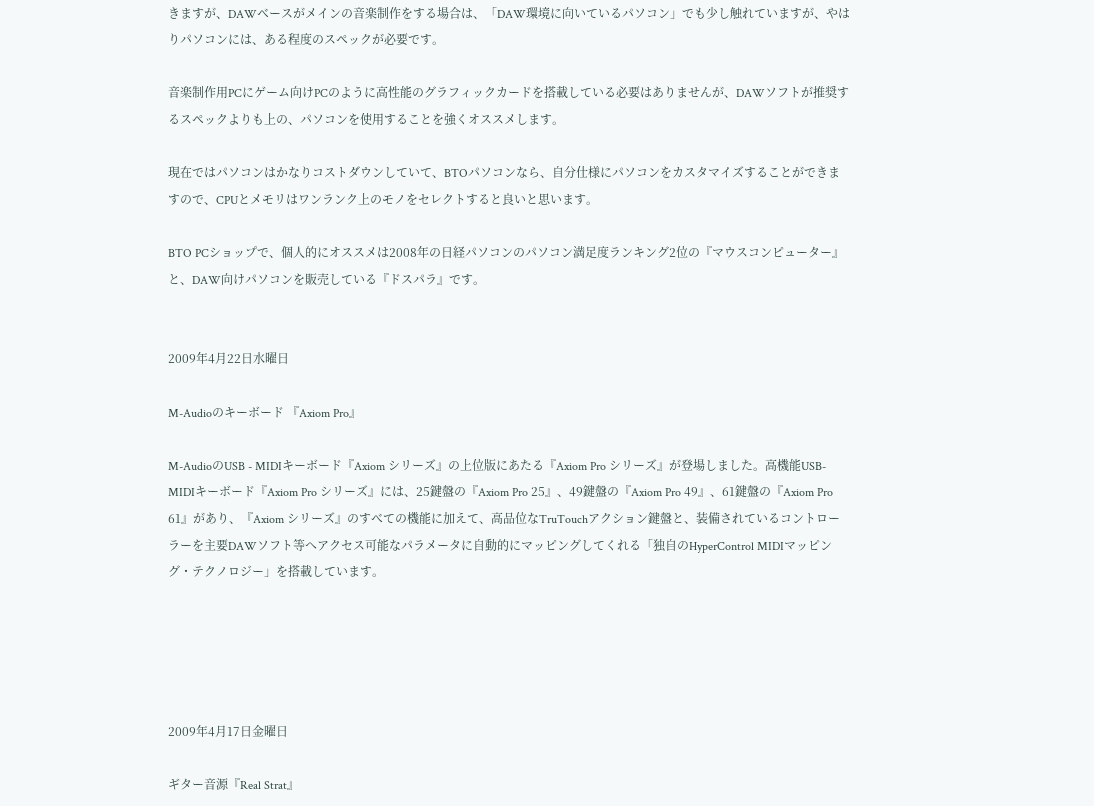きますが、DAWベースがメインの音楽制作をする場合は、「DAW環境に向いているパソコン」でも少し触れていますが、やはりパソコンには、ある程度のスペックが必要です。

音楽制作用PCにゲーム向けPCのように高性能のグラフィックカードを搭載している必要はありませんが、DAWソフトが推奨するスペックよりも上の、パソコンを使用することを強くオススメします。

現在ではパソコンはかなりコストダウンしていて、BTOパソコンなら、自分仕様にパソコンをカスタマイズすることができますので、CPUとメモリはワンランク上のモノをセレクトすると良いと思います。

BTO PCショップで、個人的にオススメは2008年の日経パソコンのパソコン満足度ランキング2位の『マウスコンピューター』と、DAW向けパソコンを販売している『ドスパラ』です。


2009年4月22日水曜日

M-Audioのキーボード 『Axiom Pro』

M-AudioのUSB - MIDIキーボード『Axiom シリーズ』の上位版にあたる『Axiom Pro シリーズ』が登場しました。高機能USB-MIDIキーボード『Axiom Pro シリーズ』には、25鍵盤の『Axiom Pro 25』、49鍵盤の『Axiom Pro 49』、61鍵盤の『Axiom Pro 61』があり、『Axiom シリーズ』のすべての機能に加えて、高品位なTruTouchアクション鍵盤と、装備されているコントローラーを主要DAWソフト等へアクセス可能なパラメータに自動的にマッピングしてくれる「独自のHyperControl MIDIマッピング・テクノロジー」を搭載しています。





2009年4月17日金曜日

ギター音源『Real Strat』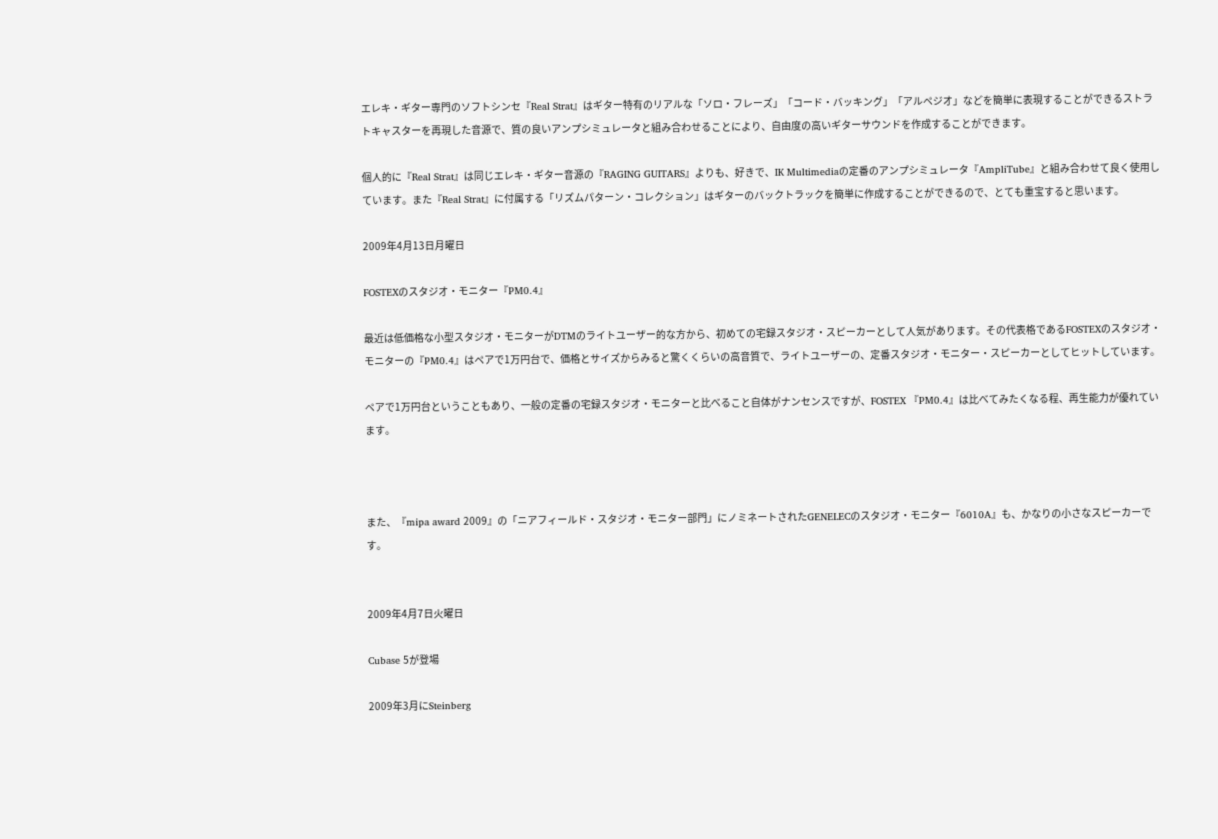エレキ・ギター専門のソフトシンセ『Real Strat』はギター特有のリアルな「ソロ・フレーズ」「コード・バッキング」「アルペジオ」などを簡単に表現することができるストラトキャスターを再現した音源で、質の良いアンプシミュレータと組み合わせることにより、自由度の高いギターサウンドを作成することができます。

個人的に『Real Strat』は同じエレキ・ギター音源の『RAGING GUITARS』よりも、好きで、IK Multimediaの定番のアンプシミュレータ『AmpliTube』と組み合わせて良く使用しています。また『Real Strat』に付属する「リズムパターン・コレクション」はギターのバックトラックを簡単に作成することができるので、とても重宝すると思います。

2009年4月13日月曜日

FOSTEXのスタジオ・モニター『PM0.4』

最近は低価格な小型スタジオ・モニターがDTMのライトユーザー的な方から、初めての宅録スタジオ・スピーカーとして人気があります。その代表格であるFOSTEXのスタジオ・モニターの『PM0.4』はペアで1万円台で、価格とサイズからみると驚くくらいの高音質で、ライトユーザーの、定番スタジオ・モニター・スピーカーとしてヒットしています。

ペアで1万円台ということもあり、一般の定番の宅録スタジオ・モニターと比べること自体がナンセンスですが、FOSTEX 『PM0.4』は比べてみたくなる程、再生能力が優れています。



また、『mipa award 2009』の「ニアフィールド・スタジオ・モニター部門」にノミネートされたGENELECのスタジオ・モニター『6010A』も、かなりの小さなスピーカーです。


2009年4月7日火曜日

Cubase 5が登場

2009年3月にSteinberg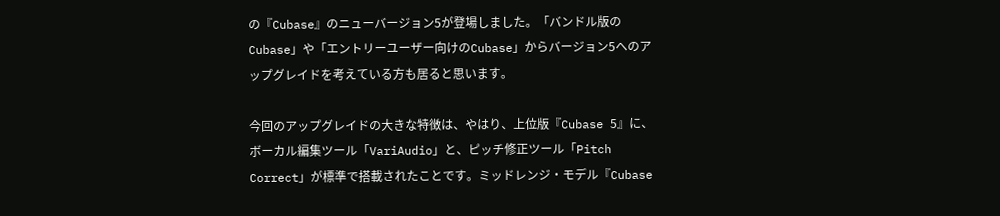の『Cubase』のニューバージョン5が登場しました。「バンドル版のCubase」や「エントリーユーザー向けのCubase」からバージョン5へのアップグレイドを考えている方も居ると思います。

今回のアップグレイドの大きな特徴は、やはり、上位版『Cubase 5』に、ボーカル編集ツール「VariAudio」と、ピッチ修正ツール「Pitch Correct」が標準で搭載されたことです。ミッドレンジ・モデル『Cubase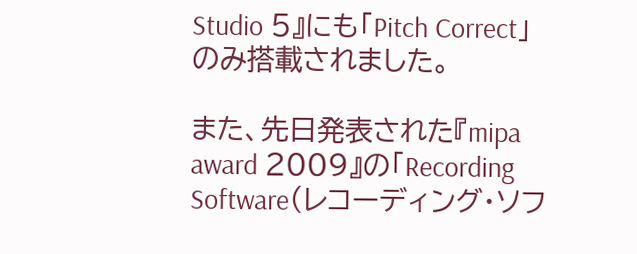Studio 5』にも「Pitch Correct」のみ搭載されました。

また、先日発表された『mipa award 2009』の「Recording Software(レコーディング・ソフ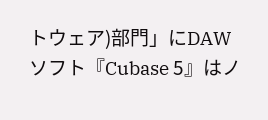トウェア)部門」にDAWソフト『Cubase 5』はノ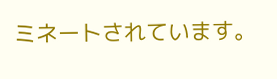ミネートされています。